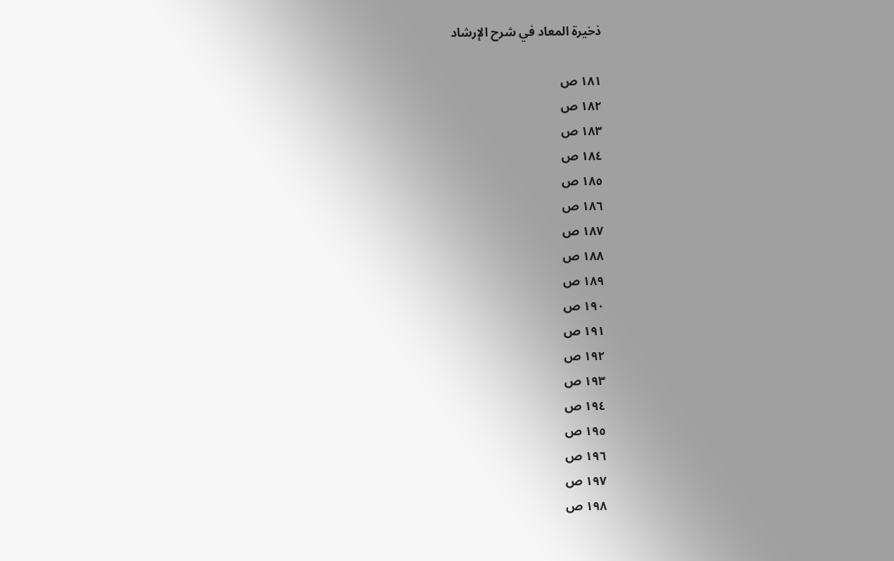ذخیرة المعاد في شرح الإرشاد

١٨١ ص
١٨٢ ص
١٨٣ ص
١٨٤ ص
١٨٥ ص
١٨٦ ص
١٨٧ ص
١٨٨ ص
١٨٩ ص
١٩٠ ص
١٩١ ص
١٩٢ ص
١٩٣ ص
١٩٤ ص
١٩٥ ص
١٩٦ ص
١٩٧ ص
١٩٨ ص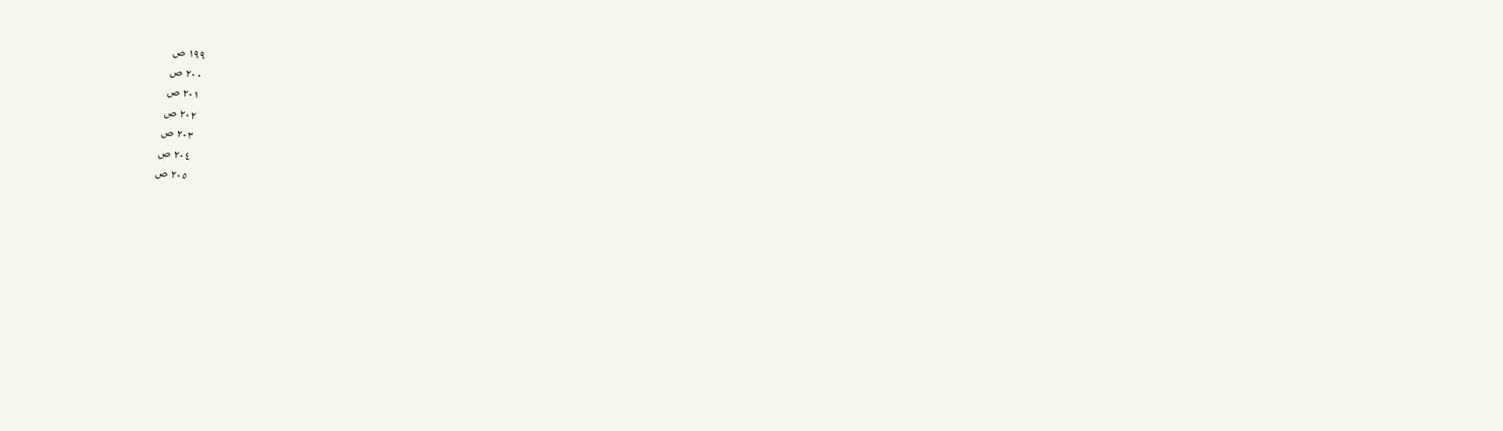١٩٩ ص
٢٠٠ ص
٢٠١ ص
٢٠٢ ص
٢٠٣ ص
٢٠٤ ص
٢٠٥ ص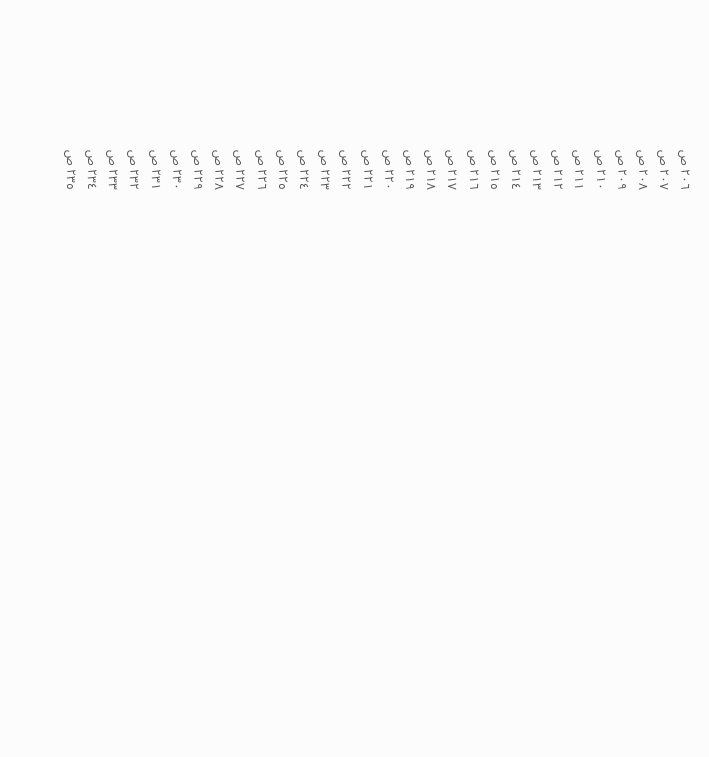٢٠٦ ص
٢٠٧ ص
٢٠٨ ص
٢٠٩ ص
٢١٠ ص
٢١١ ص
٢١٢ ص
٢١٣ ص
٢١٤ ص
٢١٥ ص
٢١٦ ص
٢١٧ ص
٢١٨ ص
٢١٩ ص
٢٢٠ ص
٢٢١ ص
٢٢٢ ص
٢٢٣ ص
٢٢٤ ص
٢٢٥ ص
٢٢٦ ص
٢٢٧ ص
٢٢٨ ص
٢٢٩ ص
٢٣٠ ص
٢٣١ ص
٢٣٢ ص
٢٣٣ ص
٢٣٤ ص
٢٣٥ ص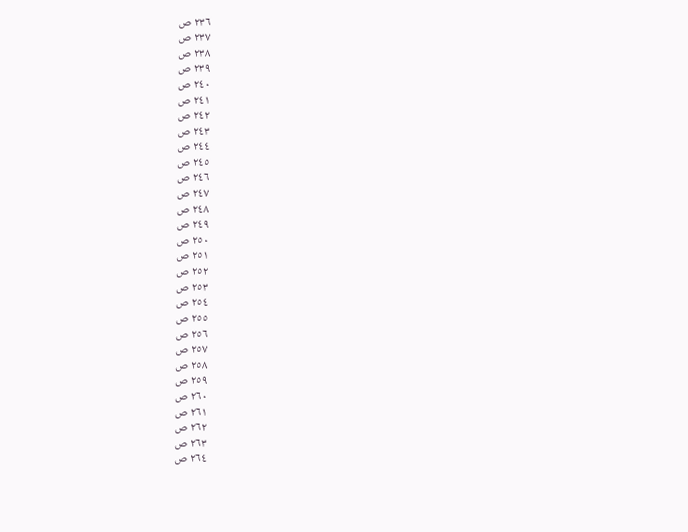٢٣٦ ص
٢٣٧ ص
٢٣٨ ص
٢٣٩ ص
٢٤٠ ص
٢٤١ ص
٢٤٢ ص
٢٤٣ ص
٢٤٤ ص
٢٤٥ ص
٢٤٦ ص
٢٤٧ ص
٢٤٨ ص
٢٤٩ ص
٢٥٠ ص
٢٥١ ص
٢٥٢ ص
٢٥٣ ص
٢٥٤ ص
٢٥٥ ص
٢٥٦ ص
٢٥٧ ص
٢٥٨ ص
٢٥٩ ص
٢٦٠ ص
٢٦١ ص
٢٦٢ ص
٢٦٣ ص
٢٦٤ ص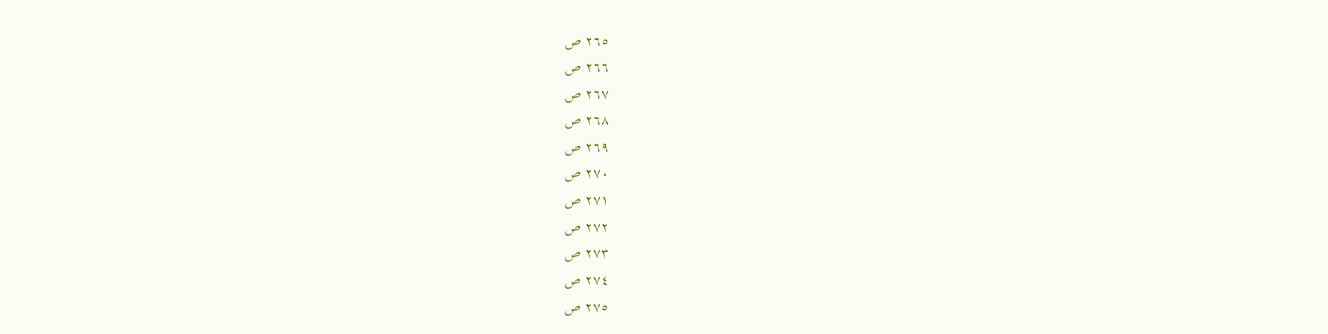٢٦٥ ص
٢٦٦ ص
٢٦٧ ص
٢٦٨ ص
٢٦٩ ص
٢٧٠ ص
٢٧١ ص
٢٧٢ ص
٢٧٣ ص
٢٧٤ ص
٢٧٥ ص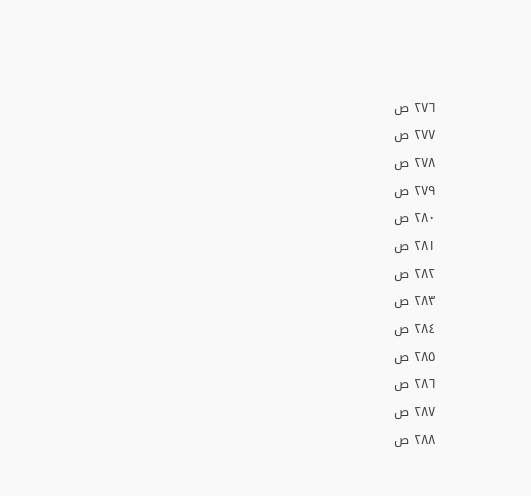٢٧٦ ص
٢٧٧ ص
٢٧٨ ص
٢٧٩ ص
٢٨٠ ص
٢٨١ ص
٢٨٢ ص
٢٨٣ ص
٢٨٤ ص
٢٨٥ ص
٢٨٦ ص
٢٨٧ ص
٢٨٨ ص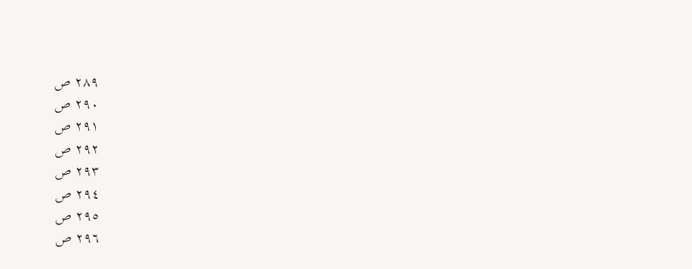٢٨٩ ص
٢٩٠ ص
٢٩١ ص
٢٩٢ ص
٢٩٣ ص
٢٩٤ ص
٢٩٥ ص
٢٩٦ ص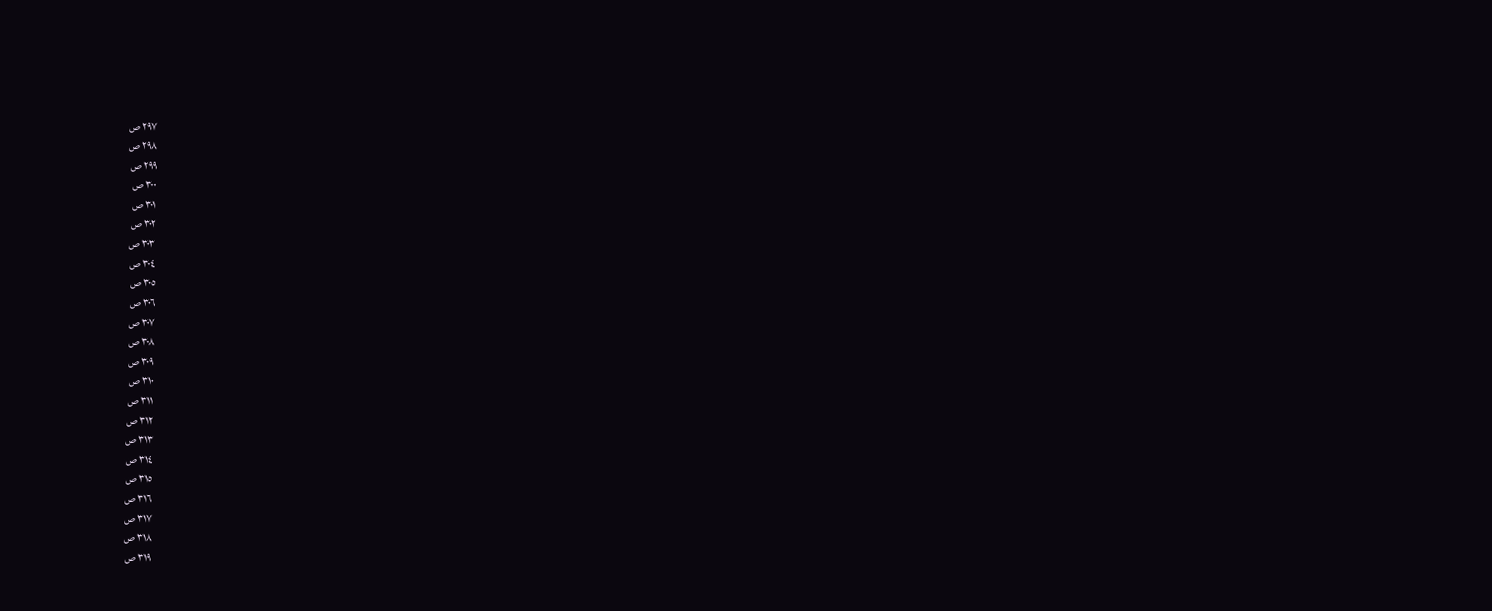٢٩٧ ص
٢٩٨ ص
٢٩٩ ص
٣٠٠ ص
٣٠١ ص
٣٠٢ ص
٣٠٣ ص
٣٠٤ ص
٣٠٥ ص
٣٠٦ ص
٣٠٧ ص
٣٠٨ ص
٣٠٩ ص
٣١٠ ص
٣١١ ص
٣١٢ ص
٣١٣ ص
٣١٤ ص
٣١٥ ص
٣١٦ ص
٣١٧ ص
٣١٨ ص
٣١٩ ص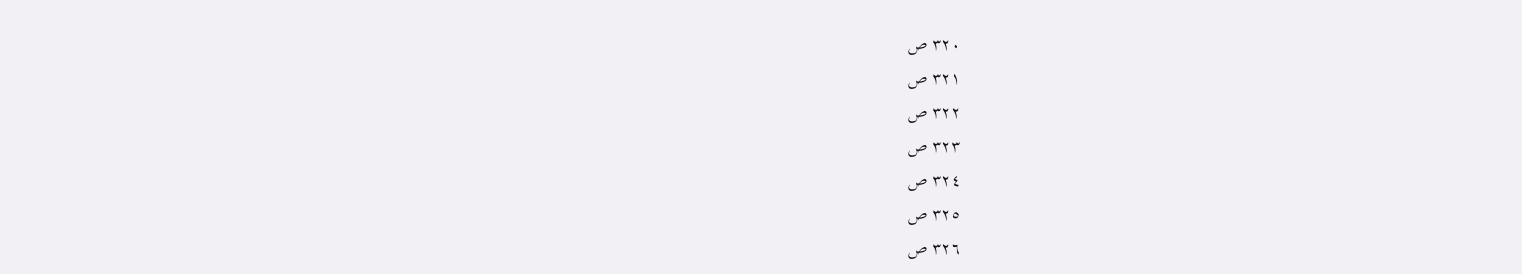٣٢٠ ص
٣٢١ ص
٣٢٢ ص
٣٢٣ ص
٣٢٤ ص
٣٢٥ ص
٣٢٦ ص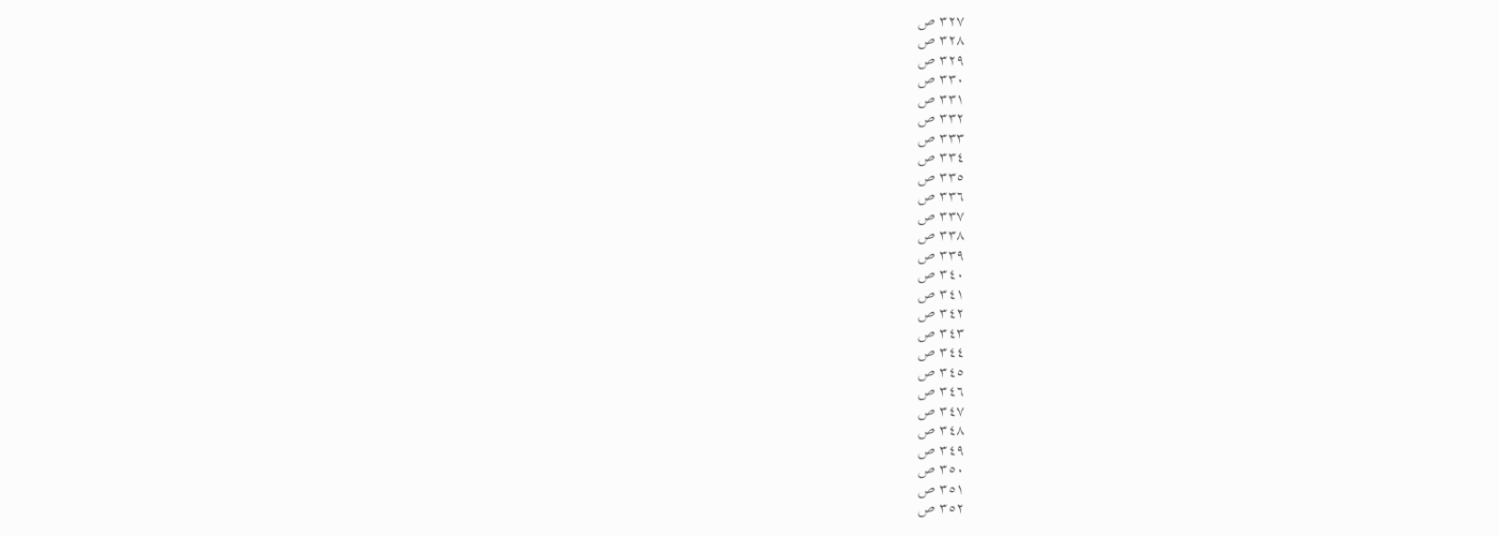٣٢٧ ص
٣٢٨ ص
٣٢٩ ص
٣٣٠ ص
٣٣١ ص
٣٣٢ ص
٣٣٣ ص
٣٣٤ ص
٣٣٥ ص
٣٣٦ ص
٣٣٧ ص
٣٣٨ ص
٣٣٩ ص
٣٤٠ ص
٣٤١ ص
٣٤٢ ص
٣٤٣ ص
٣٤٤ ص
٣٤٥ ص
٣٤٦ ص
٣٤٧ ص
٣٤٨ ص
٣٤٩ ص
٣٥٠ ص
٣٥١ ص
٣٥٢ ص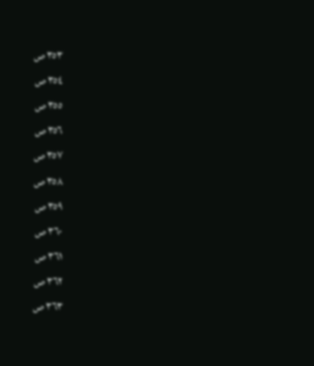٣٥٣ ص
٣٥٤ ص
٣٥٥ ص
٣٥٦ ص
٣٥٧ ص
٣٥٨ ص
٣٥٩ ص
٣٦٠ ص
٣٦١ ص
٣٦٢ ص
٣٦٣ ص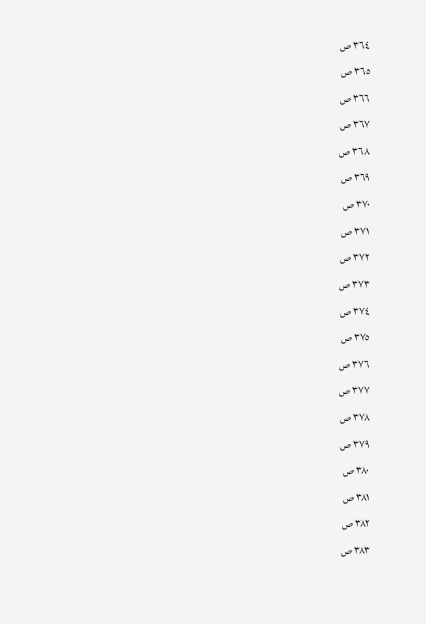٣٦٤ ص
٣٦٥ ص
٣٦٦ ص
٣٦٧ ص
٣٦٨ ص
٣٦٩ ص
٣٧٠ ص
٣٧١ ص
٣٧٢ ص
٣٧٣ ص
٣٧٤ ص
٣٧٥ ص
٣٧٦ ص
٣٧٧ ص
٣٧٨ ص
٣٧٩ ص
٣٨٠ ص
٣٨١ ص
٣٨٢ ص
٣٨٣ ص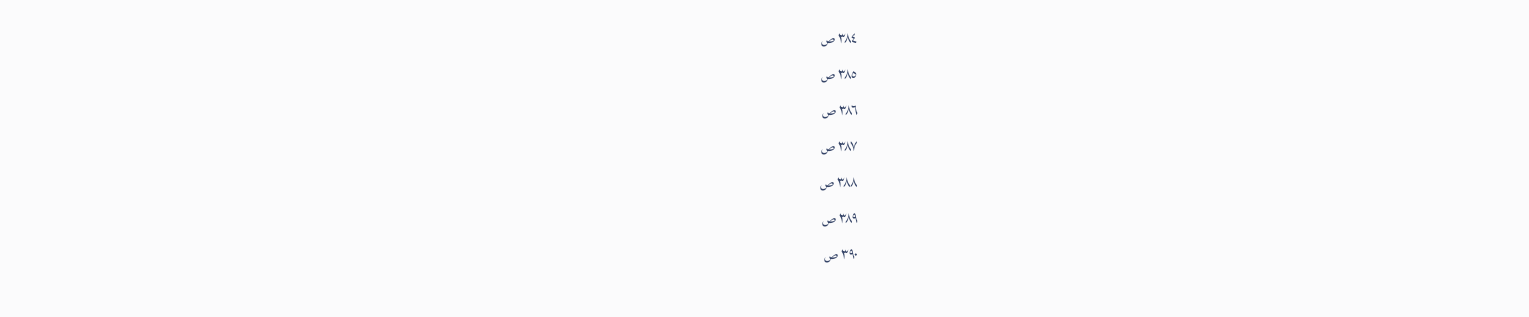٣٨٤ ص
٣٨٥ ص
٣٨٦ ص
٣٨٧ ص
٣٨٨ ص
٣٨٩ ص
٣٩٠ ص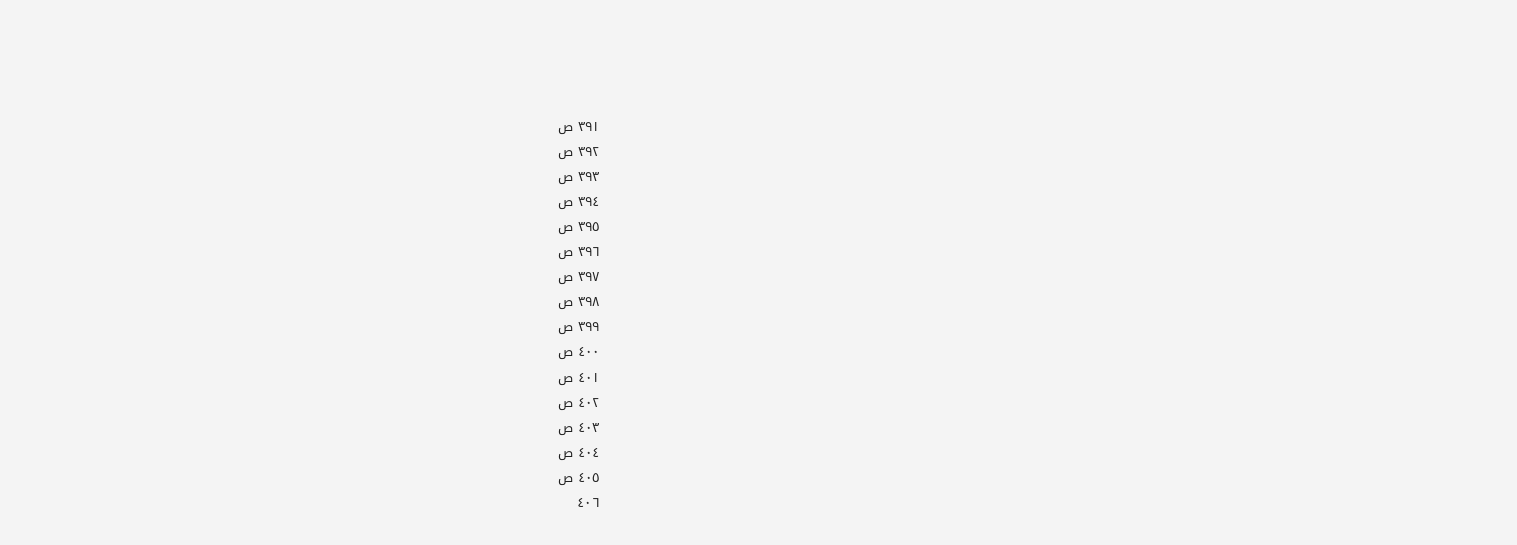٣٩١ ص
٣٩٢ ص
٣٩٣ ص
٣٩٤ ص
٣٩٥ ص
٣٩٦ ص
٣٩٧ ص
٣٩٨ ص
٣٩٩ ص
٤٠٠ ص
٤٠١ ص
٤٠٢ ص
٤٠٣ ص
٤٠٤ ص
٤٠٥ ص
٤٠٦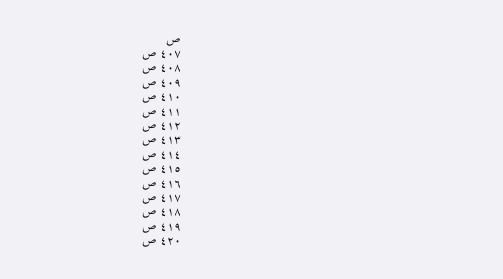ص
٤٠٧ ص
٤٠٨ ص
٤٠٩ ص
٤١٠ ص
٤١١ ص
٤١٢ ص
٤١٣ ص
٤١٤ ص
٤١٥ ص
٤١٦ ص
٤١٧ ص
٤١٨ ص
٤١٩ ص
٤٢٠ ص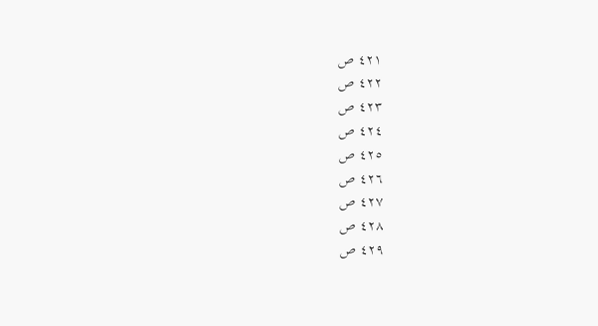٤٢١ ص
٤٢٢ ص
٤٢٣ ص
٤٢٤ ص
٤٢٥ ص
٤٢٦ ص
٤٢٧ ص
٤٢٨ ص
٤٢٩ ص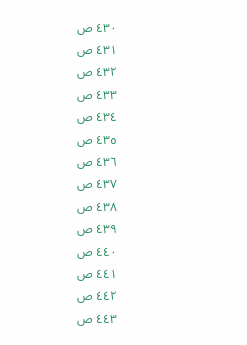٤٣٠ ص
٤٣١ ص
٤٣٢ ص
٤٣٣ ص
٤٣٤ ص
٤٣٥ ص
٤٣٦ ص
٤٣٧ ص
٤٣٨ ص
٤٣٩ ص
٤٤٠ ص
٤٤١ ص
٤٤٢ ص
٤٤٣ ص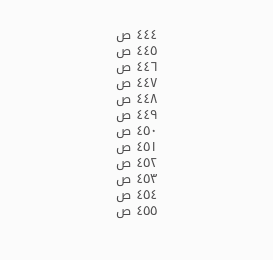٤٤٤ ص
٤٤٥ ص
٤٤٦ ص
٤٤٧ ص
٤٤٨ ص
٤٤٩ ص
٤٥٠ ص
٤٥١ ص
٤٥٢ ص
٤٥٣ ص
٤٥٤ ص
٤٥٥ ص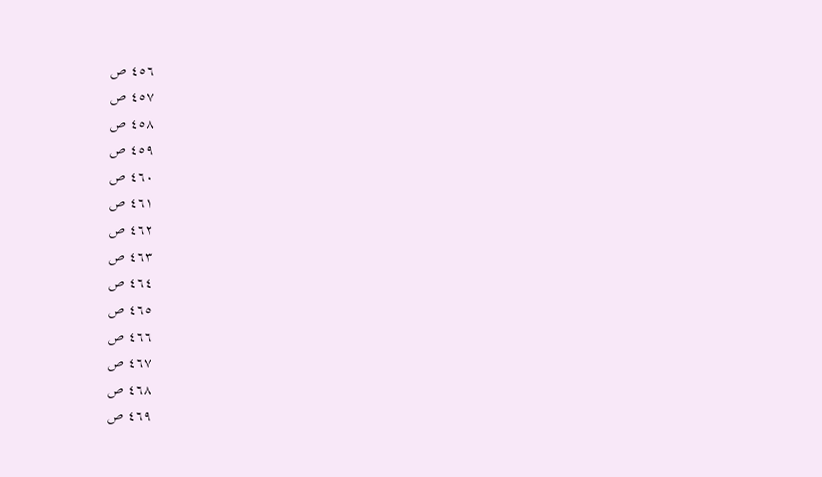٤٥٦ ص
٤٥٧ ص
٤٥٨ ص
٤٥٩ ص
٤٦٠ ص
٤٦١ ص
٤٦٢ ص
٤٦٣ ص
٤٦٤ ص
٤٦٥ ص
٤٦٦ ص
٤٦٧ ص
٤٦٨ ص
٤٦٩ ص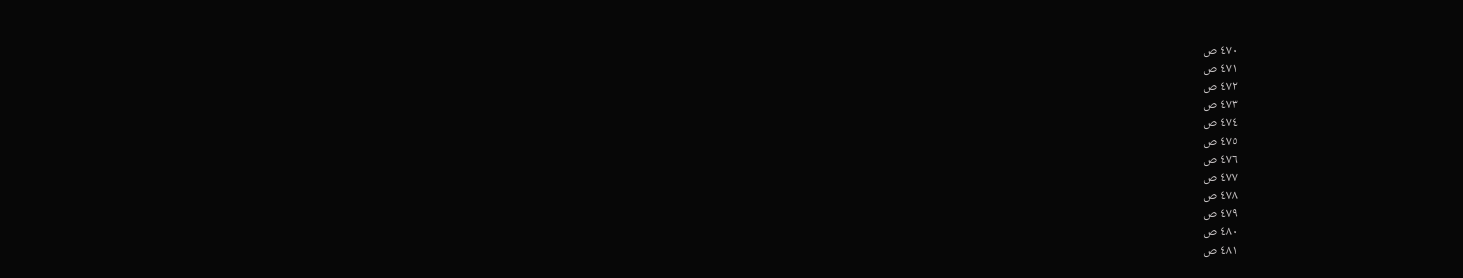٤٧٠ ص
٤٧١ ص
٤٧٢ ص
٤٧٣ ص
٤٧٤ ص
٤٧٥ ص
٤٧٦ ص
٤٧٧ ص
٤٧٨ ص
٤٧٩ ص
٤٨٠ ص
٤٨١ ص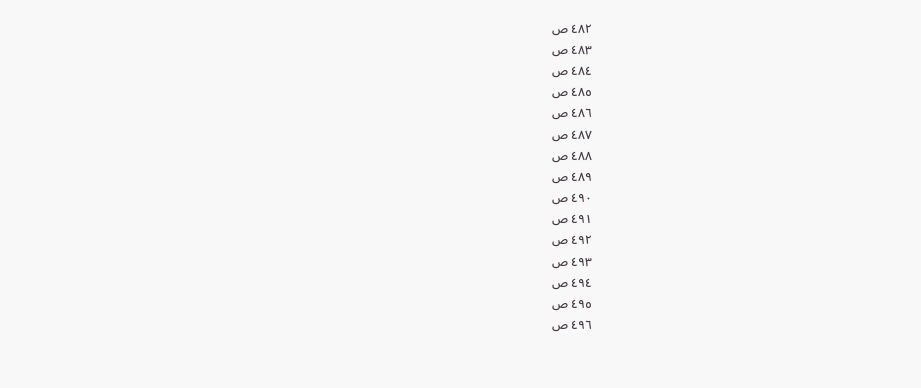٤٨٢ ص
٤٨٣ ص
٤٨٤ ص
٤٨٥ ص
٤٨٦ ص
٤٨٧ ص
٤٨٨ ص
٤٨٩ ص
٤٩٠ ص
٤٩١ ص
٤٩٢ ص
٤٩٣ ص
٤٩٤ ص
٤٩٥ ص
٤٩٦ ص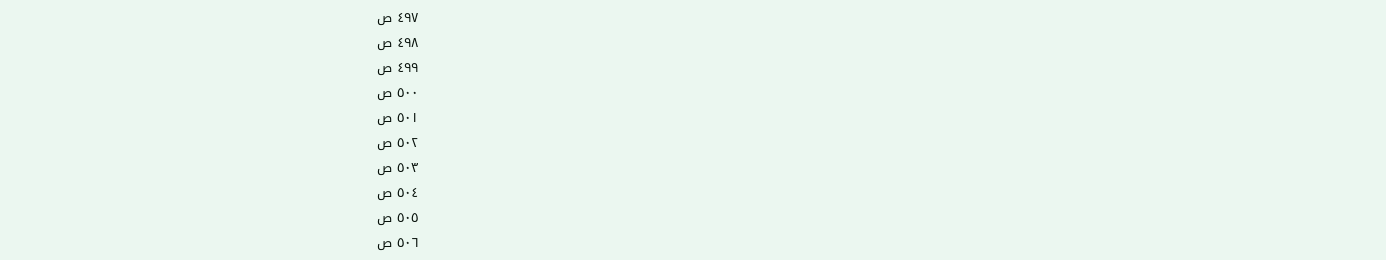٤٩٧ ص
٤٩٨ ص
٤٩٩ ص
٥٠٠ ص
٥٠١ ص
٥٠٢ ص
٥٠٣ ص
٥٠٤ ص
٥٠٥ ص
٥٠٦ ص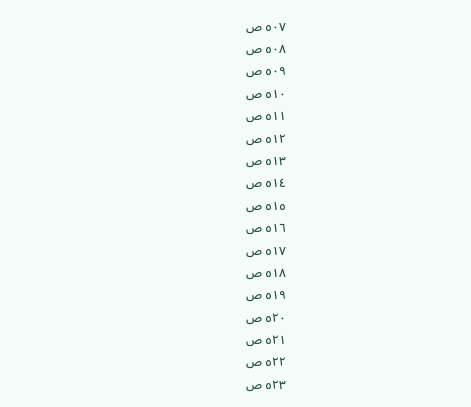٥٠٧ ص
٥٠٨ ص
٥٠٩ ص
٥١٠ ص
٥١١ ص
٥١٢ ص
٥١٣ ص
٥١٤ ص
٥١٥ ص
٥١٦ ص
٥١٧ ص
٥١٨ ص
٥١٩ ص
٥٢٠ ص
٥٢١ ص
٥٢٢ ص
٥٢٣ ص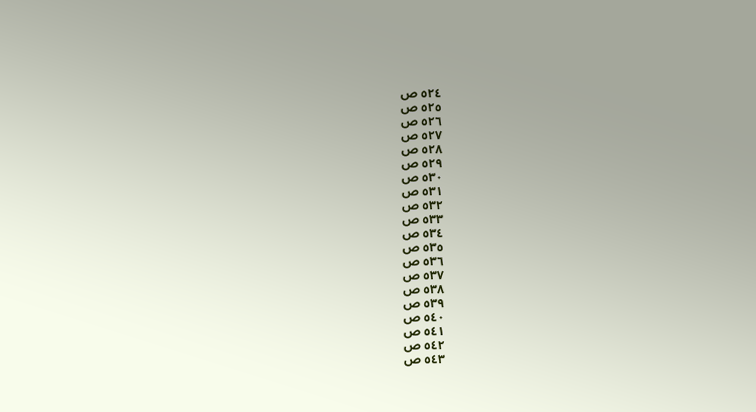٥٢٤ ص
٥٢٥ ص
٥٢٦ ص
٥٢٧ ص
٥٢٨ ص
٥٢٩ ص
٥٣٠ ص
٥٣١ ص
٥٣٢ ص
٥٣٣ ص
٥٣٤ ص
٥٣٥ ص
٥٣٦ ص
٥٣٧ ص
٥٣٨ ص
٥٣٩ ص
٥٤٠ ص
٥٤١ ص
٥٤٢ ص
٥٤٣ ص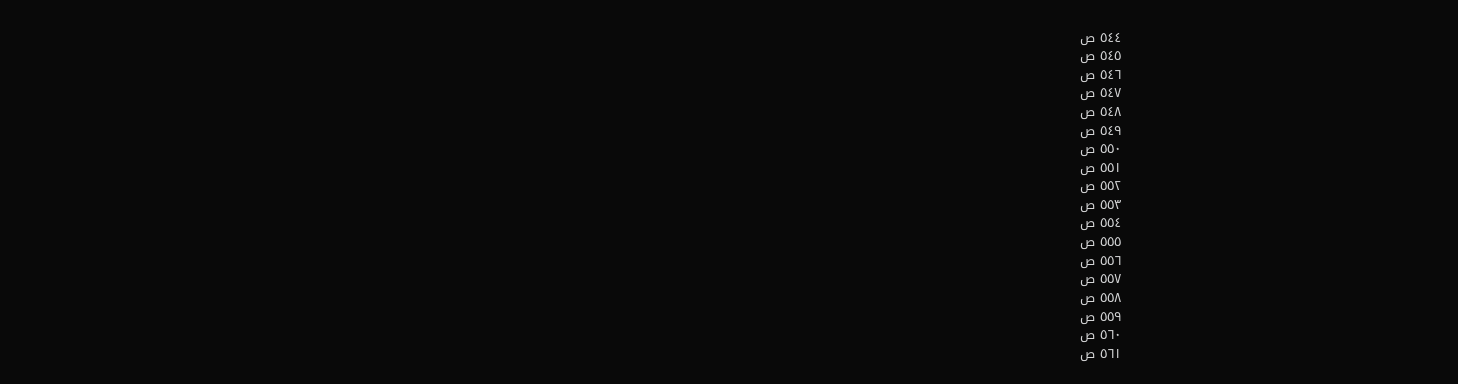٥٤٤ ص
٥٤٥ ص
٥٤٦ ص
٥٤٧ ص
٥٤٨ ص
٥٤٩ ص
٥٥٠ ص
٥٥١ ص
٥٥٢ ص
٥٥٣ ص
٥٥٤ ص
٥٥٥ ص
٥٥٦ ص
٥٥٧ ص
٥٥٨ ص
٥٥٩ ص
٥٦٠ ص
٥٦١ ص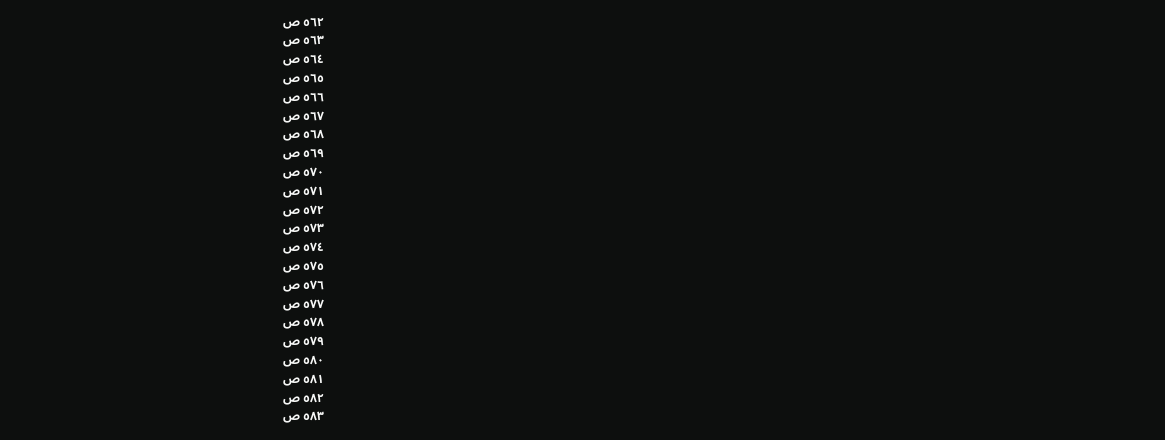٥٦٢ ص
٥٦٣ ص
٥٦٤ ص
٥٦٥ ص
٥٦٦ ص
٥٦٧ ص
٥٦٨ ص
٥٦٩ ص
٥٧٠ ص
٥٧١ ص
٥٧٢ ص
٥٧٣ ص
٥٧٤ ص
٥٧٥ ص
٥٧٦ ص
٥٧٧ ص
٥٧٨ ص
٥٧٩ ص
٥٨٠ ص
٥٨١ ص
٥٨٢ ص
٥٨٣ ص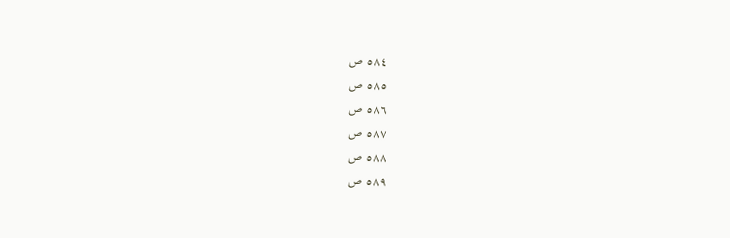٥٨٤ ص
٥٨٥ ص
٥٨٦ ص
٥٨٧ ص
٥٨٨ ص
٥٨٩ ص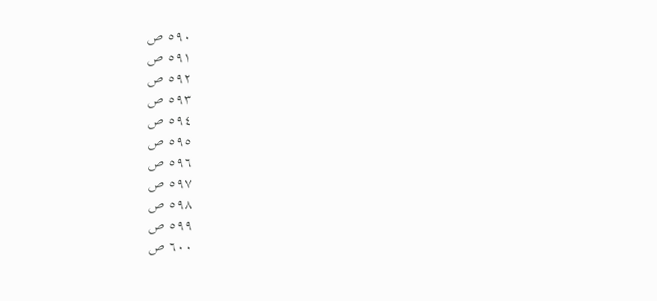٥٩٠ ص
٥٩١ ص
٥٩٢ ص
٥٩٣ ص
٥٩٤ ص
٥٩٥ ص
٥٩٦ ص
٥٩٧ ص
٥٩٨ ص
٥٩٩ ص
٦٠٠ ص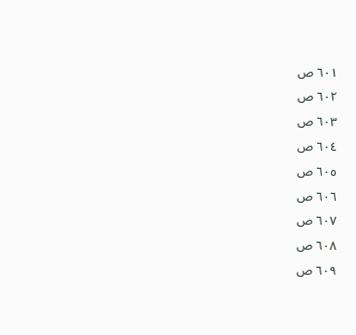٦٠١ ص
٦٠٢ ص
٦٠٣ ص
٦٠٤ ص
٦٠٥ ص
٦٠٦ ص
٦٠٧ ص
٦٠٨ ص
٦٠٩ ص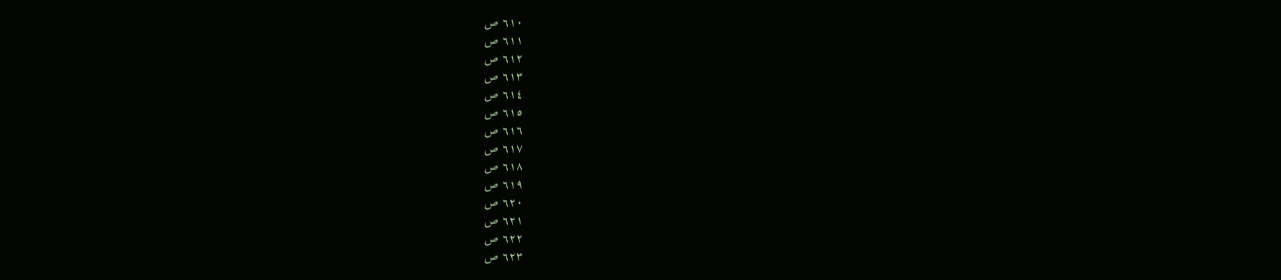٦١٠ ص
٦١١ ص
٦١٢ ص
٦١٣ ص
٦١٤ ص
٦١٥ ص
٦١٦ ص
٦١٧ ص
٦١٨ ص
٦١٩ ص
٦٢٠ ص
٦٢١ ص
٦٢٢ ص
٦٢٣ ص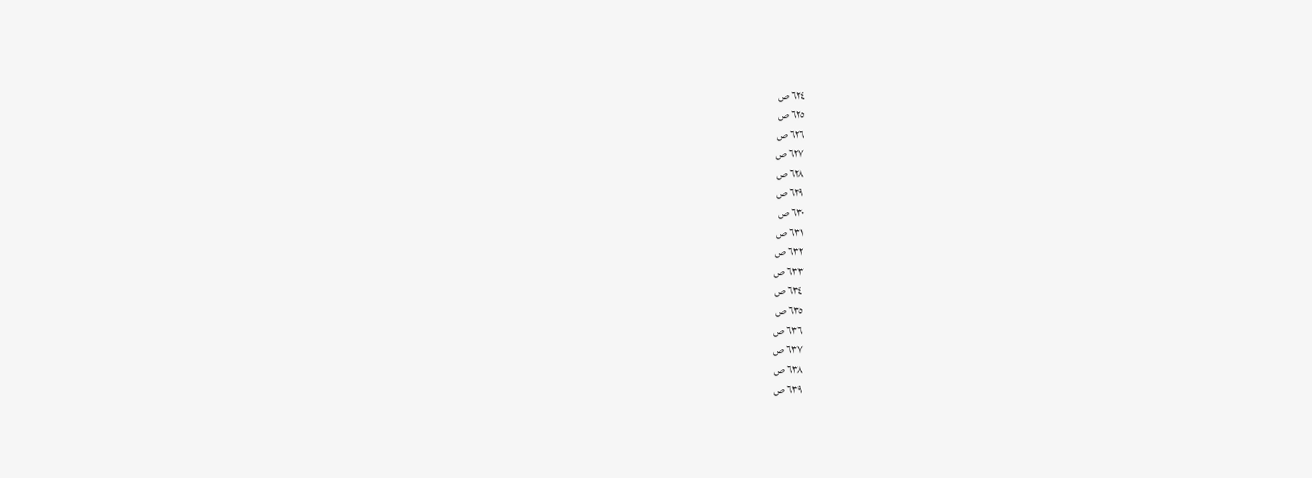٦٢٤ ص
٦٢٥ ص
٦٢٦ ص
٦٢٧ ص
٦٢٨ ص
٦٢٩ ص
٦٣٠ ص
٦٣١ ص
٦٣٢ ص
٦٣٣ ص
٦٣٤ ص
٦٣٥ ص
٦٣٦ ص
٦٣٧ ص
٦٣٨ ص
٦٣٩ ص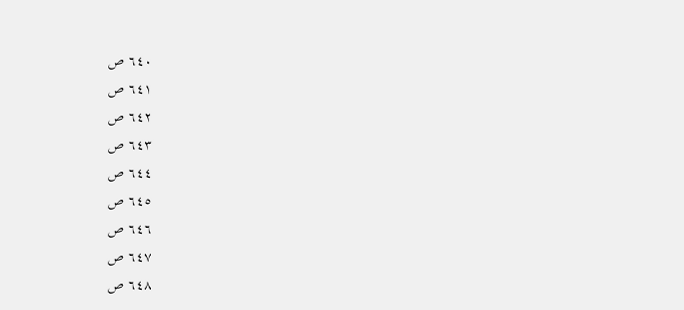٦٤٠ ص
٦٤١ ص
٦٤٢ ص
٦٤٣ ص
٦٤٤ ص
٦٤٥ ص
٦٤٦ ص
٦٤٧ ص
٦٤٨ ص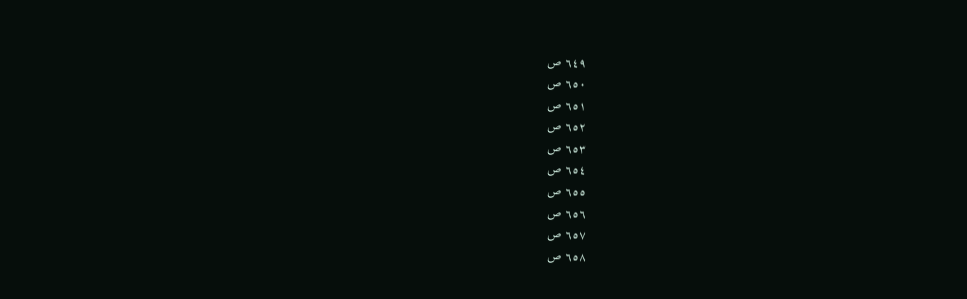٦٤٩ ص
٦٥٠ ص
٦٥١ ص
٦٥٢ ص
٦٥٣ ص
٦٥٤ ص
٦٥٥ ص
٦٥٦ ص
٦٥٧ ص
٦٥٨ ص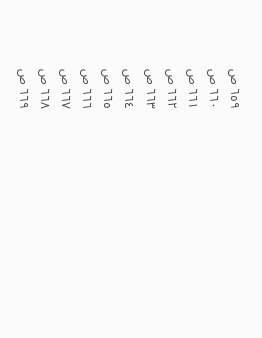٦٥٩ ص
٦٦٠ ص
٦٦١ ص
٦٦٢ ص
٦٦٣ ص
٦٦٤ ص
٦٦٥ ص
٦٦٦ ص
٦٦٧ ص
٦٦٨ ص
٦٦٩ ص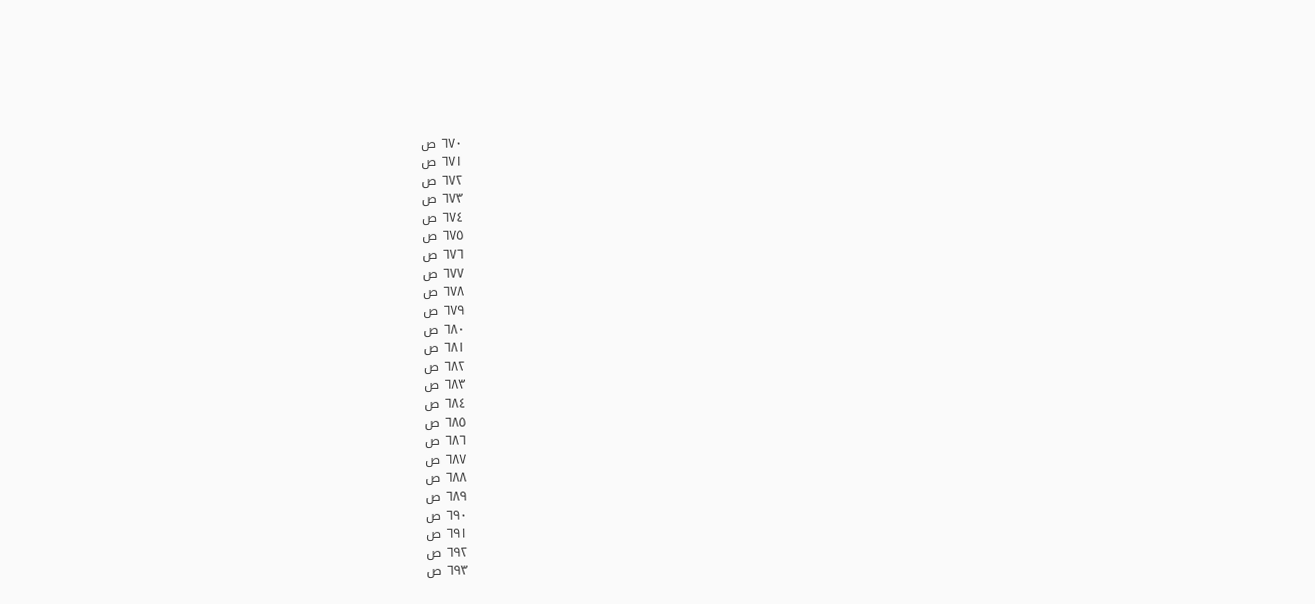٦٧٠ ص
٦٧١ ص
٦٧٢ ص
٦٧٣ ص
٦٧٤ ص
٦٧٥ ص
٦٧٦ ص
٦٧٧ ص
٦٧٨ ص
٦٧٩ ص
٦٨٠ ص
٦٨١ ص
٦٨٢ ص
٦٨٣ ص
٦٨٤ ص
٦٨٥ ص
٦٨٦ ص
٦٨٧ ص
٦٨٨ ص
٦٨٩ ص
٦٩٠ ص
٦٩١ ص
٦٩٢ ص
٦٩٣ ص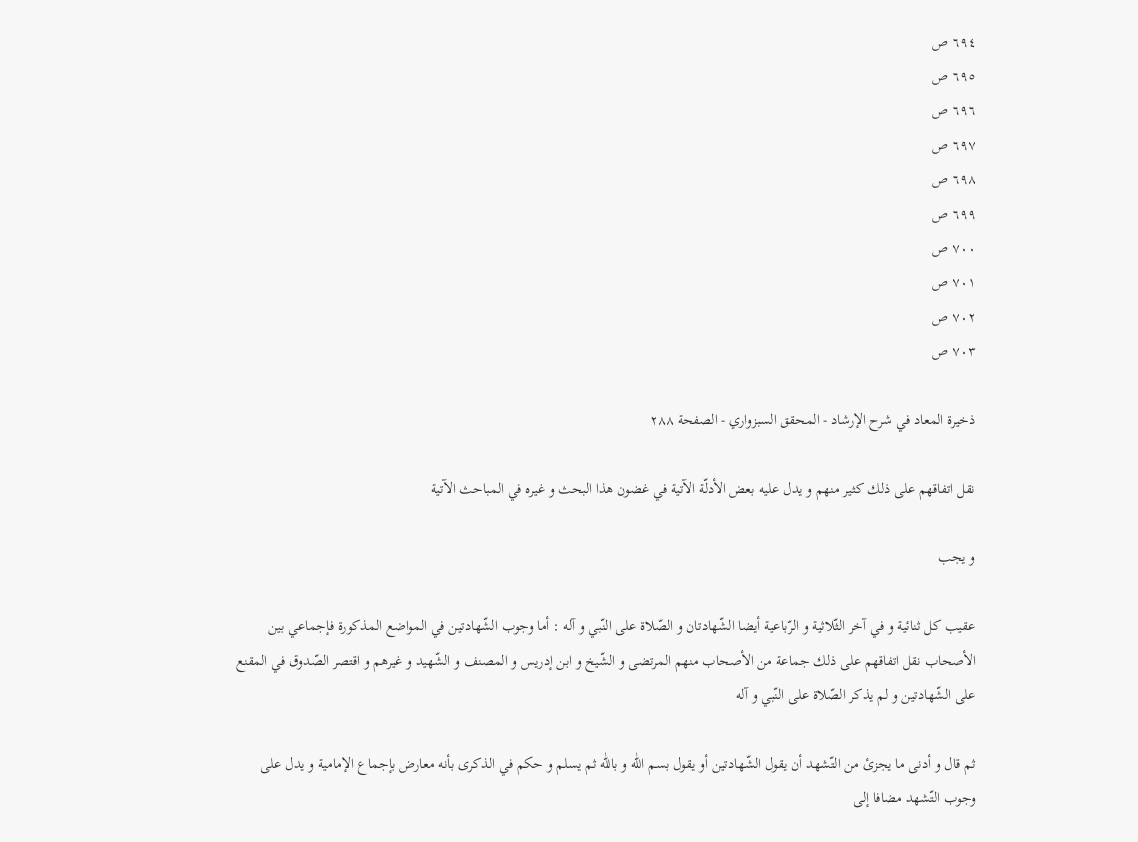٦٩٤ ص
٦٩٥ ص
٦٩٦ ص
٦٩٧ ص
٦٩٨ ص
٦٩٩ ص
٧٠٠ ص
٧٠١ ص
٧٠٢ ص
٧٠٣ ص

ذخیرة المعاد في شرح الإرشاد - المحقق السبزواري - الصفحة ٢٨٨

نقل اتفاقهم على ذلك كثير منهم و يدل عليه بعض الأدلّة الآتية في غضون هذا البحث و غيره في المباحث الآتية

و يجب

عقيب كل ثنائية و في آخر الثّلاثية و الرّباعية أيضا الشّهادتان و الصّلاة على النّبي و آله : أما وجوب الشّهادتين في المواضع المذكورة فإجماعي بين الأصحاب نقل اتفاقهم على ذلك جماعة من الأصحاب منهم المرتضى و الشّيخ و ابن إدريس و المصنف و الشّهيد و غيرهم و اقتصر الصّدوق في المقنع على الشّهادتين و لم يذكر الصّلاة على النّبي و آله

ثم قال و أدنى ما يجزئ من التّشهد أن يقول الشّهادتين أو يقول بسم اللّٰه و باللّٰه ثم يسلم و حكم في الذكرى بأنه معارض بإجماع الإمامية و يدل على وجوب التّشهد مضافا إلى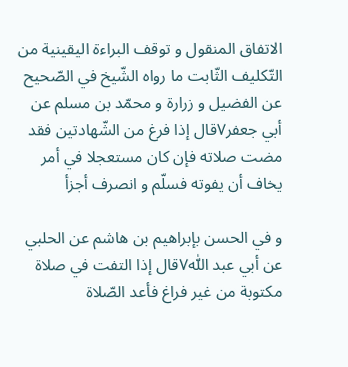الاتفاق المنقول و توقف البراءة اليقينية من التّكليف الثّابت ما رواه الشّيخ في الصّحيح عن الفضيل و زرارة و محمّد بن مسلم عن أبي جعفر٧قال إذا فرغ من الشّهادتين فقد مضت صلاته فإن كان مستعجلا في أمر يخاف أن يفوته فسلّم و انصرف أجزأ

و في الحسن بإبراهيم بن هاشم عن الحلبي عن أبي عبد اللّٰه٧قال إذا التفت في صلاة مكتوبة من غير فراغ فأعد الصّلاة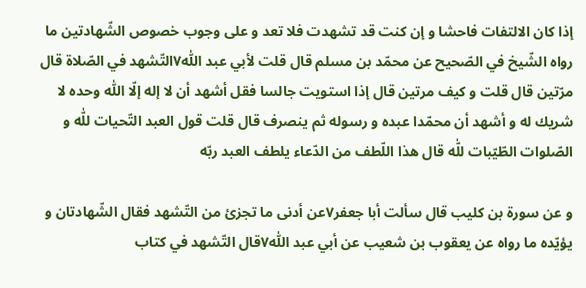إذا كان الالتفات فاحشا و إن كنت قد تشهدت فلا تعد و على وجوب خصوص الشّهادتين ما رواه الشّيخ في الصّحيح عن محمّد بن مسلم قال قلت لأبي عبد اللّٰه٧التّشهد في الصّلاة قال مرّتين قال قلت و كيف مرتين قال إذا استويت جالسا فقل أشهد أن لا إله إلّا اللّٰه وحده لا شريك له و أشهد أن محمّدا عبده و رسوله ثم ينصرف قال قلت قول العبد التّحيات للّٰه و الصّلوات الطّيّبات للّٰه قال هذا اللّطف من الدّعاء يلطف العبد ربّه

و عن سورة بن كليب قال سألت أبا جعفر٧عن أدنى ما تجزئ من التّشهد فقال الشّهادتان و يؤيّده ما رواه عن يعقوب بن شعيب عن أبي عبد اللّٰه٧قال التّشهد في كتاب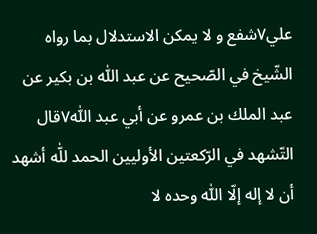علي٧شفع و لا يمكن الاستدلال بما رواه الشّيخ في الصّحيح عن عبد اللّٰه بن بكير عن عبد الملك بن عمرو عن أبي عبد اللّٰه٧قال التّشهد في الرّكعتين الأوليين الحمد للّٰه أشهد أن لا إله إلّا اللّٰه وحده لا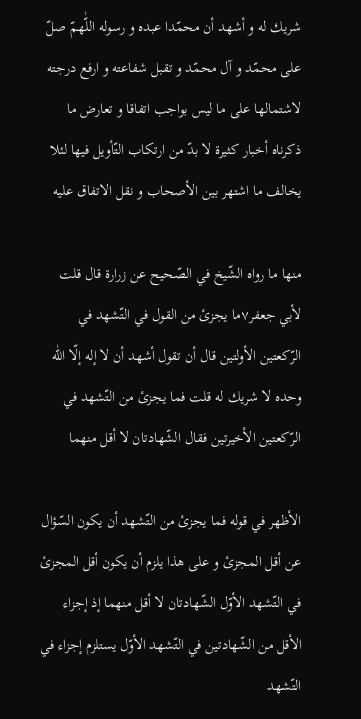شريك له و أشهد أن محمّدا عبده و رسوله اللّٰهمّ صلّ على محمّد و آل محمّد و تقبل شفاعته و ارفع درجته لاشتمالها على ما ليس بواجب اتفاقا و تعارض ما ذكرناه أخبار كثيرة لا بدّ من ارتكاب التّأويل فيها لئلا يخالف ما اشتهر بين الأصحاب و نقل الاتفاق عليه

منها ما رواه الشّيخ في الصّحيح عن زرارة قال قلت لأبي جعفر٧ما يجزئ من القول في التّشهد في الرّكعتين الأولتين قال أن تقول أشهد أن لا إله إلّا اللّٰه وحده لا شريك له قلت فما يجزئ من التّشهد في الرّكعتين الأخيرتين فقال الشّهادتان لا أقل منهما

الأظهر في قوله فما يجزئ من التّشهد أن يكون السّؤال عن أقل المجزئ و على هذا يلزم أن يكون أقل المجزئ في التّشهد الأوّل الشّهادتان لا أقل منهما إذ إجزاء الأقل من الشّهادتين في التّشهد الأوّل يستلزم إجزاء في التّشهد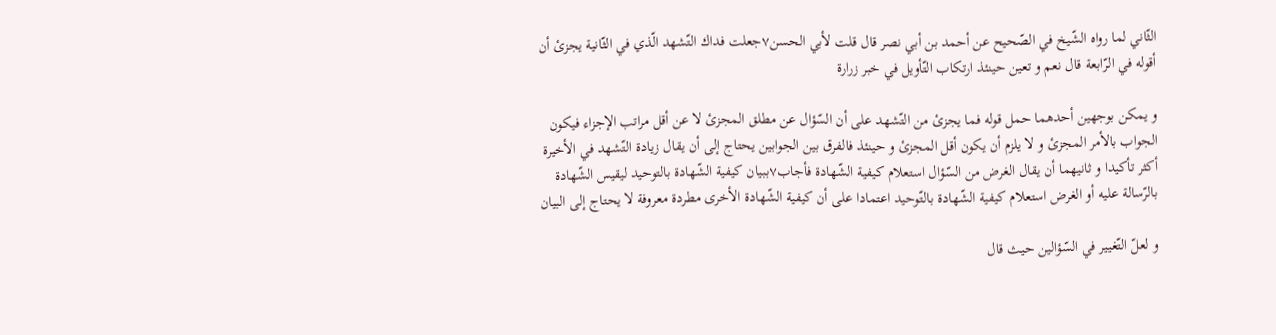الثّاني لما رواه الشّيخ في الصّحيح عن أحمد بن أبي نصر قال قلت لأبي الحسن٧جعلت فداك التّشهد الّذي في الثّانية يجزئ أن أقوله في الرّابعة قال نعم و تعين حينئذ ارتكاب التّأويل في خبر زرارة

و يمكن بوجهين أحدهما حمل قوله فما يجزئ من التّشهد على أن السّؤال عن مطلق المجزئ لا عن أقل مراتب الإجزاء فيكون الجواب بالأمر المجزئ و لا يلزم أن يكون أقل المجزئ و حينئذ فالفرق بين الجوابين يحتاج إلى أن يقال زيادة التّشهد في الأخيرة أكثر تأكيدا و ثانيهما أن يقال الغرض من السّؤال استعلام كيفية الشّهادة فأجاب٧ببيان كيفية الشّهادة بالتوحيد ليقيس الشّهادة بالرّسالة عليه أو الغرض استعلام كيفية الشّهادة بالتّوحيد اعتمادا على أن كيفية الشّهادة الأخرى مطردة معروفة لا يحتاج إلى البيان

و لعلّ التّغيير في السّؤالين حيث قال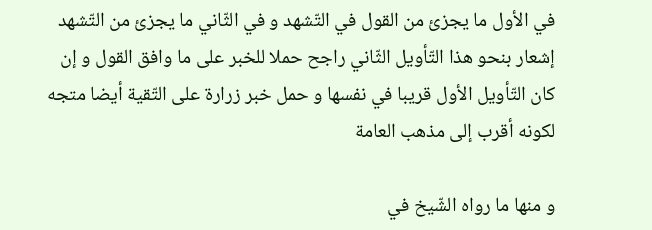في الأول ما يجزئ من القول في التّشهد و في الثّاني ما يجزئ من التّشهد إشعار بنحو هذا التّأويل الثّاني راجح حملا للخبر على ما وافق القول و إن كان التّأويل الأول قريبا في نفسها و حمل خبر زرارة على التّقية أيضا متجه لكونه أقرب إلى مذهب العامة

و منها ما رواه الشّيخ في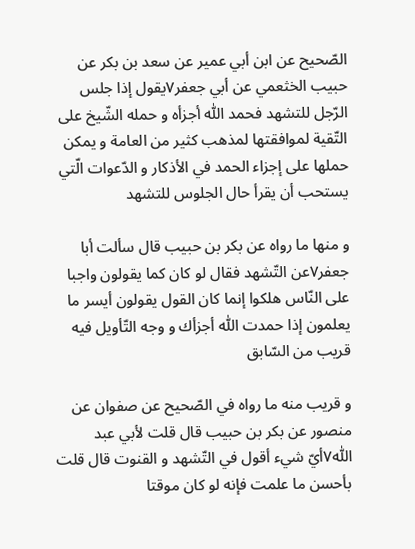الصّحيح عن ابن أبي عمير عن سعد بن بكر عن حبيب الخثعمي عن أبي جعفر٧يقول إذا جلس الرّجل للتشهد فحمد اللّٰه أجزأه و حمله الشّيخ على التّقية لموافقتها لمذهب كثير من العامة و يمكن حملها على إجزاء الحمد في الأذكار و الدّعوات الّتي يستحب أن يقرأ حال الجلوس للتشهد

و منها ما رواه عن بكر بن حبيب قال سألت أبا جعفر٧عن التّشهد فقال لو كان كما يقولون واجبا على النّاس هلكوا إنما كان القول يقولون أيسر ما يعلمون إذا حمدت اللّٰه أجزأك و وجه التّأويل فيه قريب من السّابق

و قريب منه ما رواه في الصّحيح عن صفوان عن منصور عن بكر بن حبيب قال قلت لأبي عبد اللّٰه٧أيّ شيء أقول في التّشهد و القنوت قال قلت بأحسن ما علمت فإنه لو كان موقتا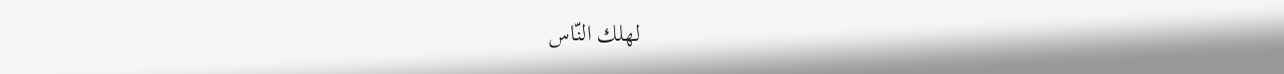لهلك النّاس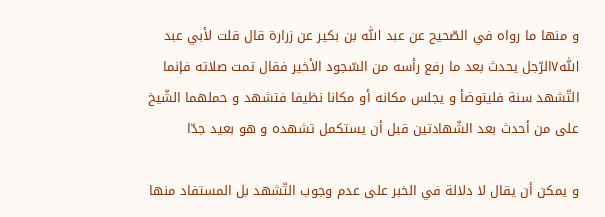و منها ما رواه في الصّحيح عن عبد اللّٰه بن بكير عن زرارة قال قلت لأبي عبد اللّٰه٧الرّجل يحدث بعد ما رفع رأسه من السّجود الأخير فقال تمت صلاته فإنما التّشهد سنة فليتوضأ و يجلس مكانه أو مكانا نظيفا فتشهد و حملهما الشّيخ على من أحدث بعد الشّهادتين قبل أن يستكمل تشهده و هو بعيد جدّا

و يمكن أن يقال لا دلالة في الخبر على عدم وجوب التّشهد بل المستفاد منها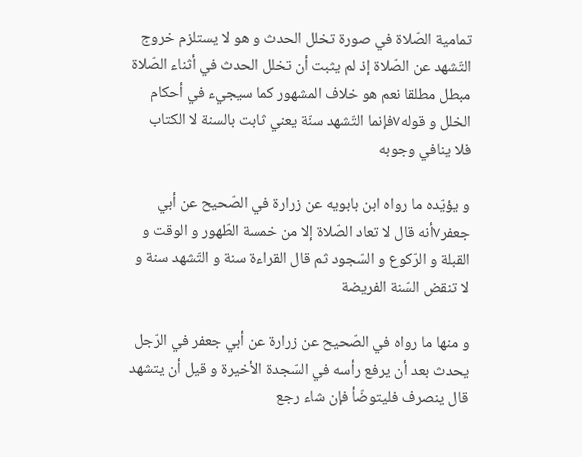تمامية الصّلاة في صورة تخلل الحدث و هو لا يستلزم خروج التّشهد عن الصّلاة إذ لم يثبت أن تخلل الحدث في أثناء الصّلاة مبطل مطلقا نعم هو خلاف المشهور كما سيجيء في أحكام الخلل و قوله٧فإنما التّشهد سنّة يعني ثابت بالسنة لا الكتاب فلا ينافي وجوبه

و يؤيّده ما رواه ابن بابويه عن زرارة في الصّحيح عن أبي جعفر٧أنه قال لا تعاد الصّلاة إلا من خمسة الطّهور و الوقت و القبلة و الرّكوع و السّجود ثم قال القراءة سنة و التّشهد سنة و لا تنقض السّنة الفريضة

و منها ما رواه في الصّحيح عن زرارة عن أبي جعفر في الرّجل يحدث بعد أن يرفع رأسه في السّجدة الأخيرة و قيل أن يتشهد قال ينصرف فليتوضّأ فإن شاء رجع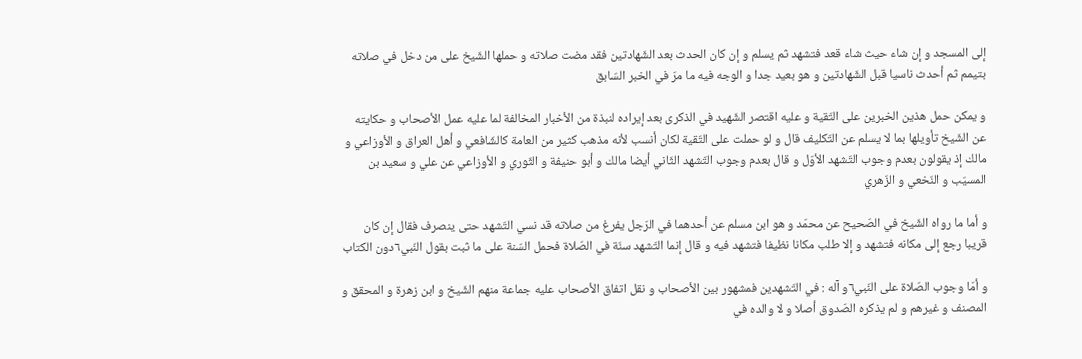إلى المسجد و إن شاء حيث شاء قعد فتشهد ثم يسلم و إن كان الحدث بعد الشّهادتين فقد مضت صلاته و حملها الشّيخ على من دخل في صلاته بتيمم ثم أحدث ناسيا قبل الشّهادتين و هو بعيد جدا و الوجه فيه ما مرّ في الخبر السّابق

و يمكن حمل هذين الخبرين على التّقية و عليه اقتصر الشّهيد في الذكرى بعد إيراده لنبذة من الأخبار المخالفة لما عليه عمل الأصحاب و حكايته عن الشّيخ تأويلها بما لا يسلم عن التّكليف قال و لو حملت على التّقية لكان أنسب لأنه مذهب كثير من العامة كالشّافعي و أهل العراق و الأوزاعي و مالك إذ يقولون بعدم وجوب التّشهد الأوّل و قال بعدم وجوب التّشهد الثّاني أيضا مالك و أبو حنيفة و الثّوري و الأوزاعي عن علي و سعيد بن المسيّب و النّخعي و الزّهري

و أما ما رواه الشّيخ في الصّحيح عن محمّد و هو ابن مسلم عن أحدهما في الرّجل يفرغ من صلاته قد نسي التّشهد حتى ينصرف فقال إن كان قريبا رجع إلى مكانه فتشهد و إلا طلب مكانا نظيفا فتشهد فيه و قال إنما التّشهد سنّة في الصّلاة فحمل السّنة على ما ثبت بقول النّبي٦دون الكتاب

و أمّا وجوب الصّلاة على النّبي٦و آله : في التّشهدين فمشهور بين الأصحاب و نقل اتفاق الأصحاب عليه جماعة منهم الشّيخ و ابن زهرة و المحقق و المصنف و غيرهم و لم يذكره الصّدوق أصلا و لا والده في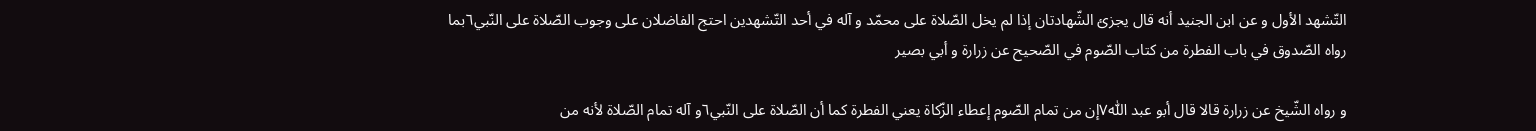التّشهد الأول و عن ابن الجنيد أنه قال يجزئ الشّهادتان إذا لم يخل الصّلاة على محمّد و آله في أحد التّشهدين احتج الفاضلان على وجوب الصّلاة على النّبي٦بما رواه الصّدوق في باب الفطرة من كتاب الصّوم في الصّحيح عن زرارة و أبي بصير

و رواه الشّيخ عن زرارة قالا قال أبو عبد اللّٰه٧إن من تمام الصّوم إعطاء الزّكاة يعني الفطرة كما أن الصّلاة على النّبي٦و آله تمام الصّلاة لأنه من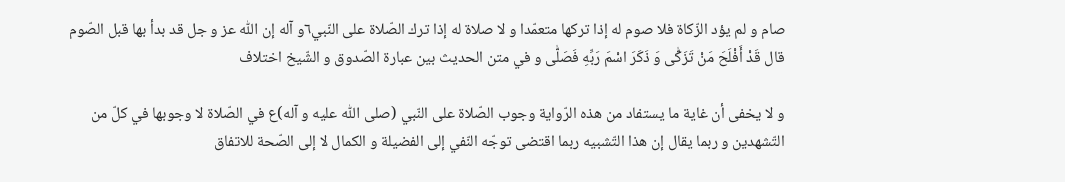صام و لم يؤد الزّكاة فلا صوم له إذا تركها متعمّدا و لا صلاة له إذا ترك الصّلاة على النّبي٦و آله إن اللّٰه عز و جل قد بدأ بها قبل الصّوم قال قَدْ أَفْلَحَ مَنْ تَزَكّٰى وَ ذَكَرَ اسْمَ رَبِّهِ فَصَلّٰى و في متن الحديث بين عبارة الصّدوق و الشّيخ اختلاف

و لا يخفى أن غاية ما يستفاد من هذه الرّواية وجوب الصّلاة على النّبي (صلى اللّٰه عليه و آله)ع في الصّلاة لا وجوبها في كلّ من التّشهدين و ربما يقال إن هذا التّشبيه ربما اقتضى توجّه النّفي إلى الفضيلة و الكمال لا إلى الصّحة للاتفاق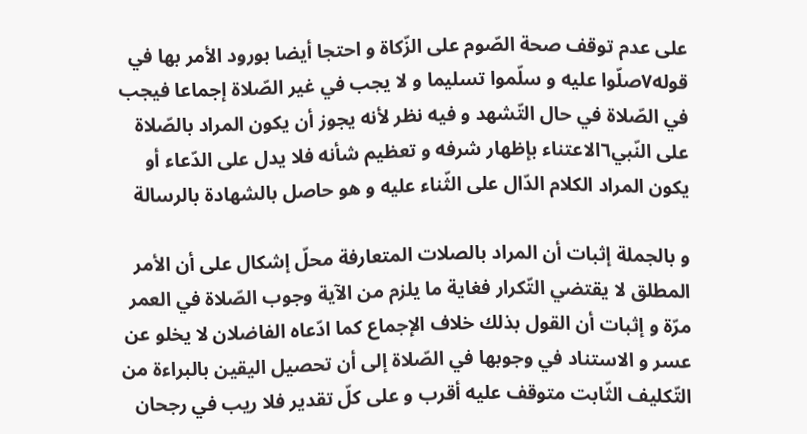على عدم توقف صحة الصّوم على الزّكاة و احتجا أيضا بورود الأمر بها في قوله٧صلّوا عليه و سلّموا تسليما و لا يجب في غير الصّلاة إجماعا فيجب في الصّلاة في حال التّشهد و فيه نظر لأنه يجوز أن يكون المراد بالصّلاة على النّبي٦الاعتناء بإظهار شرفه و تعظيم شأنه فلا يدل على الدّعاء أو يكون المراد الكلام الدّال على الثّناء عليه و هو حاصل بالشهادة بالرسالة

و بالجملة إثبات أن المراد بالصلات المتعارفة محلّ إشكال على أن الأمر المطلق لا يقتضي التّكرار فغاية ما يلزم من الآية وجوب الصّلاة في العمر مرّة و إثبات أن القول بذلك خلاف الإجماع كما ادّعاه الفاضلان لا يخلو عن عسر و الاستناد في وجوبها في الصّلاة إلى أن تحصيل اليقين بالبراءة من التّكليف الثّابت متوقف عليه أقرب و على كلّ تقدير فلا ريب في رجحان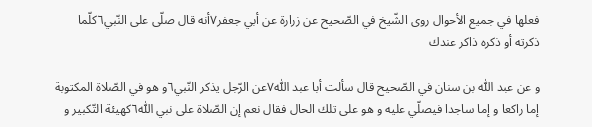فعلها في جميع الأحوال روى الشّيخ في الصّحيح عن زرارة عن أبي جعفر٧أنه قال صلّى على النّبي٦كلّما ذكرته أو ذكره ذاكر عندك

و عن عبد اللّٰه بن سنان في الصّحيح قال سألت أبا عبد اللّٰه٧عن الرّجل يذكر النّبي٦و هو في الصّلاة المكتوبة إما راكعا و إما ساجدا فيصلّي عليه و هو على تلك الحال فقال نعم إن الصّلاة على نبي اللّٰه٦كهيئة التّكبير و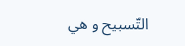التّسبيح و هي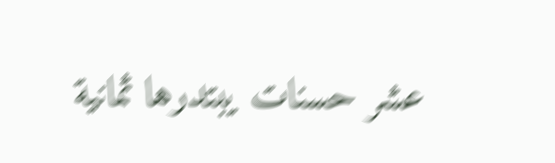عشر حسنات يبتدرها ثمانية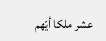عشر ملكا أيّهم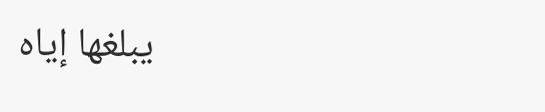يبلغها إياه